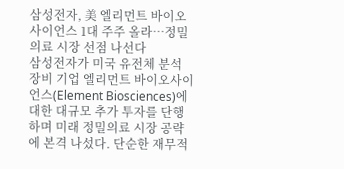삼성전자, 美 엘리먼트 바이오사이언스 1대 주주 올라…정밀의료 시장 선점 나선다
삼성전자가 미국 유전체 분석 장비 기업 엘리먼트 바이오사이언스(Element Biosciences)에 대한 대규모 추가 투자를 단행하며 미래 정밀의료 시장 공략에 본격 나섰다. 단순한 재무적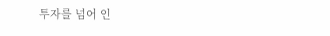투자를 넘어 인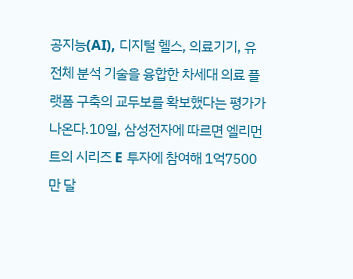공지능(AI), 디지털 헬스, 의료기기, 유전체 분석 기술을 융합한 차세대 의료 플랫폼 구축의 교두보를 확보했다는 평가가 나온다.10일, 삼성전자에 따르면 엘리먼트의 시리즈 E 투자에 참여해 1억7500만 달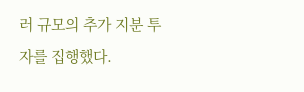러 규모의 추가 지분 투자를 집행했다.